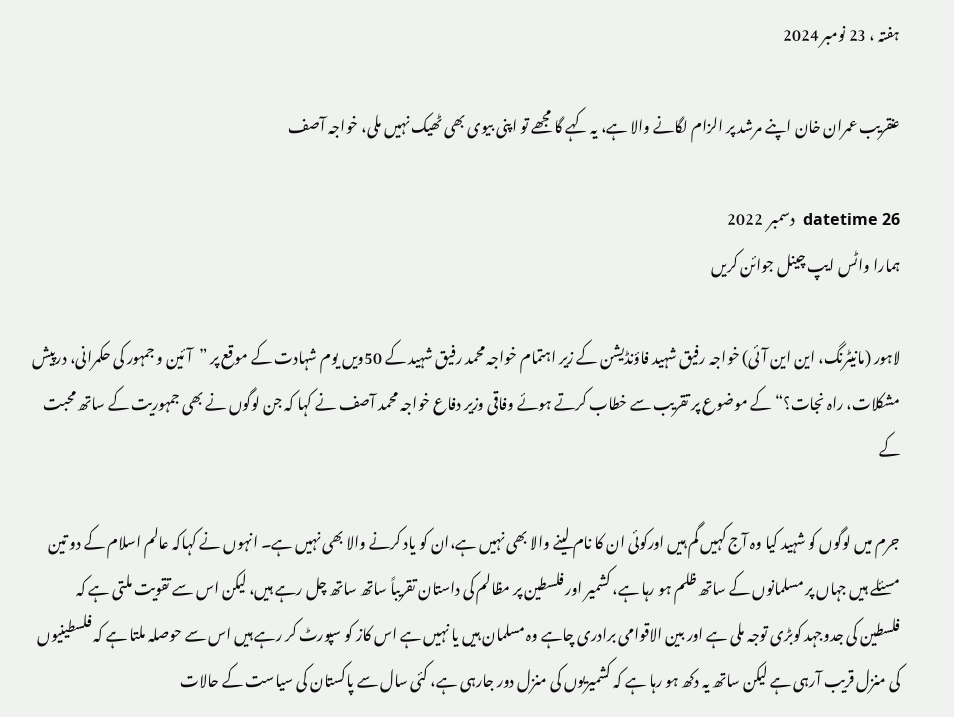ہفتہ ، 23 نومبر 2024

عنقریب عمران خان اپنے مرشد پر الزام لگانے والا ہے، یہ کہے گا مجھے تو اپنی بیوی بھی ٹھیک نہیں ملی، خواجہ آصف

datetime 26  دسمبر  2022
ہمارا واٹس ایپ چینل جوائن کریں

لاہور (مانیٹرنگ، این این آئی) خواجہ رفیق شہید فاؤنڈیشن کے زیر اہتمام خواجہ محمد رفیق شہید کے 50ویں یوم شہادت کے موقع پر ”آئین و جمہور کی حکمرانی، درپیش مشکلات، راہ نجات؟“ کے موضوع پر تقریب سے خطاب کرتے ہوئے وفاقی وزیر دفاع خواجہ محمد آصف نے کہا کہ جن لوگوں نے بھی جمہوریت کے ساتھ محبت کے

جرم میں لوگوں کو شہید کیا وہ آج کہیں گم ہیں اورکوئی ان کا نام لینے والا بھی نہیں ہے،ان کو یاد کرنے والا بھی نہیں ہے۔ انہوں نے کہاکہ عالم اسلام کے دو تین مسئلے ہیں جہاں پر مسلمانوں کے ساتھ ظلم ہو رہا ہے، کشمیر اور فلسطین پر مظالم کی داستان تقریباً ساتھ ساتھ چل رہے ہیں، لیکن اس سے تقویت ملتی ہے کہ فلسطین کی جدوجہد کوبڑی توجہ ملی ہے اور بین الاقوامی برادری چاہے وہ مسلمان ہیں یا نہیں ہے اس کاز کو سپورٹ کر رہے ہیں اس سے حوصلہ ملتا ہے کہ فلسطینیوں کی منزل قریب آرہی ہے لیکن ساتھ یہ دکھ ہو رہا ہے کہ کشمیریوں کی منزل دور جارہی ہے، کئی سال سے پاکستان کی سیاست کے حالات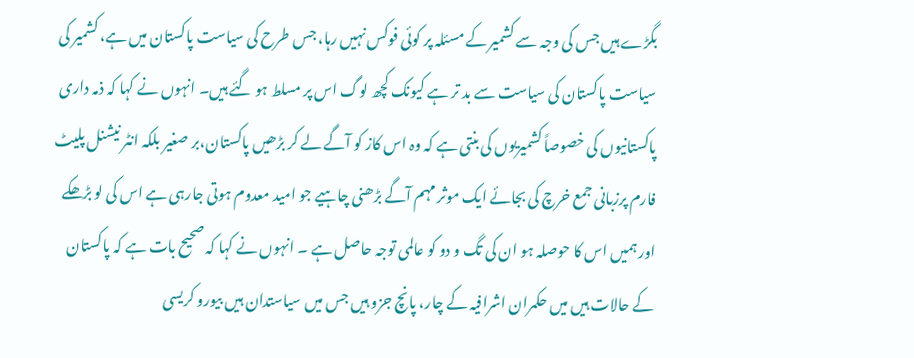بگڑے ہیں جس کی وجہ سے کشمیر کے مسئلہ پر کوئی فوکس نہیں رہا، جس طرح کی سیاست پاکستان میں ہے، کشمیر کی سیاست پاکستان کی سیاست سے بد تر ہے کیونک کچھ لوگ اس پر مسلط ہو گئے ہیں۔ انہوں نے کہا کہ ذمہ داری پاکستانیوں کی خصوصاً کشمیریوں کی بنتی ہے کہ وہ اس کاز کو آگے لے کر بڑھیں پاکستان،بر صغیر بلکہ انٹر نیشنل پلیٹ فارم پرزبانی جمع خرچ کی بجائے ایک موثر مہم آگے بڑھنی چاہیے جو امید معدوم ہوتی جارہی ہے اس کی لو بڑھکے اور ہمیں اس کا حوصلہ ہو ان کی تگ و دو کو عالمی توجہ حاصل ہے ۔ انہوں نے کہا کہ صحیح بات ہے کہ پاکستان کے حالات ہیں میں حکمران اشرافیہ کے چار، پانچ جزو ہیں جس میں سیاستدان ہیں بیورو کریسی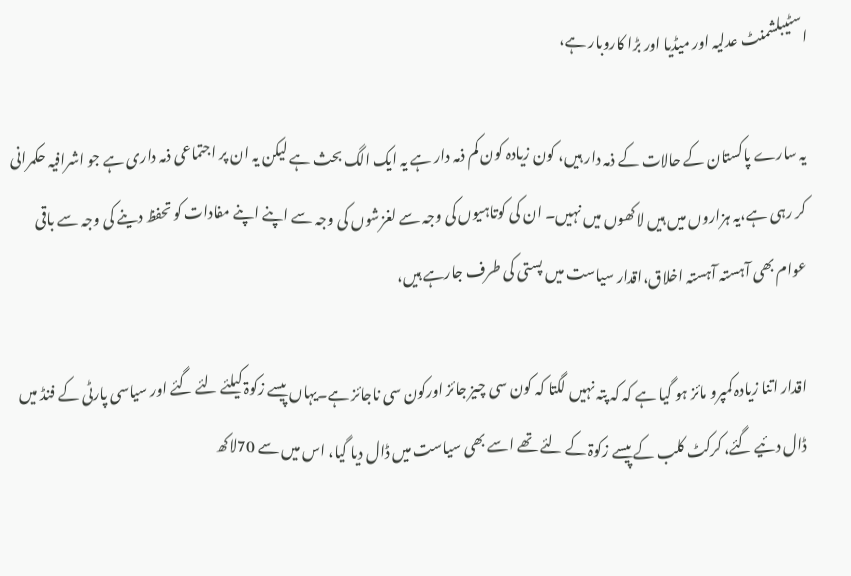اسٹیبلشمنٹ عدلیہ اور میڈیا اور بڑا کاروبار ہے،

یہ سارے پاکستان کے حالات کے ذمہ دار ہیں، کون زیادہ کون کم ذمہ دار ہے یہ ایک الگ بحث ہے لیکن یہ ان پر اجتماعی ذمہ داری ہے جو اشرافیہ حکمرانی کر رہی ہے،یہ ہزاروں میں ہیں لاکھوں میں نہیں۔ ان کی کوتاہیوں کی وجہ سے لغزشوں کی وجہ سے اپنے اپنے مفادات کو تحفظ دینے کی وجہ سے باقی عوام بھی آہستہ آہستہ اخلاق،اقدار سیاست میں پستی کی طرف جارہے ہیں،

اقدار اتنا زیادہ کمپرو مائز ہو گیا ہے کہ کہ پتہ نہیں لگتا کہ کون سی چیز جائز اورکون سی ناجائز ہے۔یہاں پیسے زکوۃ کیلئے لئے گئے اور سیاسی پارٹی کے فنڈ میں ڈال دئیے گئے، کرکٹ کلب کے پیسے زکوۃ کے لئے تھے اسے بھی سیاست میں ڈال دیا گیا، اس میں سے 70لاکھ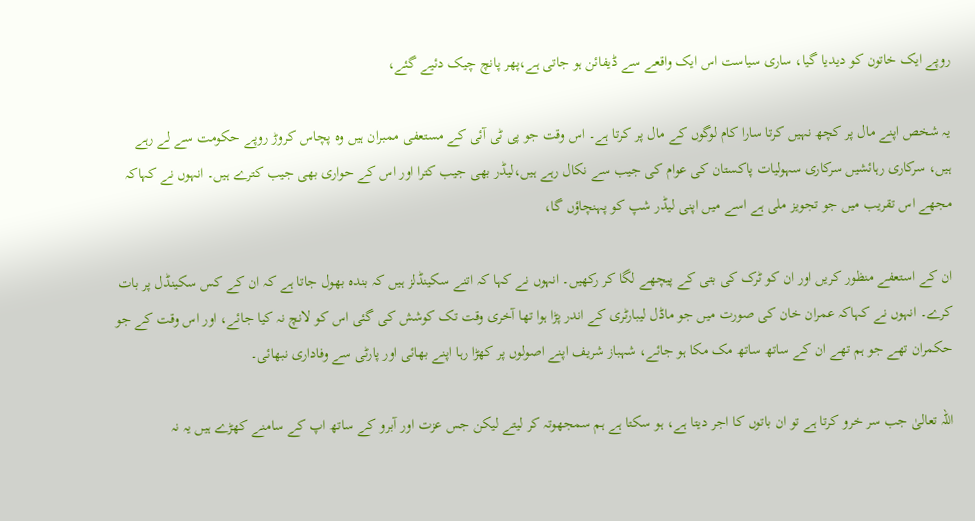روپے ایک خاتون کو دیدیا گیا، ساری سیاست اس ایک واقعے سے ڈیفائن ہو جاتی ہے،پھر پانچ چیک دئیے گئے،

یہ شخص اپنے مال پر کچھ نہیں کرتا سارا کام لوگوں کے مال پر کرتا ہے۔ اس وقت جو پی ٹی آئی کے مستعفی ممبران ہیں وہ پچاس کروڑ روپے حکومت سے لے رہے ہیں، سرکاری رہائشیں سرکاری سہولیات پاکستان کی عوام کی جیب سے نکال رہے ہیں،لیڈر بھی جیب کترا اور اس کے حواری بھی جیب کترے ہیں۔ انہوں نے کہاکہ مجھے اس تقریب میں جو تجویز ملی ہے اسے میں اپنی لیڈر شپ کو پہنچاؤں گا،

ان کے استعفے منظور کریں اور ان کو ٹرک کی بتی کے پیچھے لگا کر رکھیں۔ انہوں نے کہا کہ اتنے سکینڈلز ہیں کہ بندہ بھول جاتا ہے کہ ان کے کس سکینڈل پر بات کرے۔ انہوں نے کہاکہ عمران خان کی صورت میں جو ماڈل لیبارٹری کے اندر پڑا ہوا تھا آخری وقت تک کوشش کی گئی اس کو لانچ نہ کیا جائے، اور اس وقت کے جو حکمران تھے جو ہم تھے ان کے ساتھ ساتھ مک مکا ہو جائے، شہباز شریف اپنے اصولوں پر کھڑا رہا اپنے بھائی اور پارٹی سے وفاداری نبھائی۔

اللہ تعالیٰ جب سر خرو کرتا ہے تو ان باتوں کا اجر دیتا ہے، ہو سکتا ہے ہم سمجھوتہ کر لیتے لیکن جس عزت اور آبرو کے ساتھ اپ کے سامنے کھڑے ہیں یہ نہ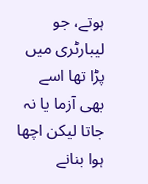ہوتے، جو لیبارٹری میں پڑا تھا اسے بھی آزما یا نہ جاتا لیکن اچھا ہوا بنانے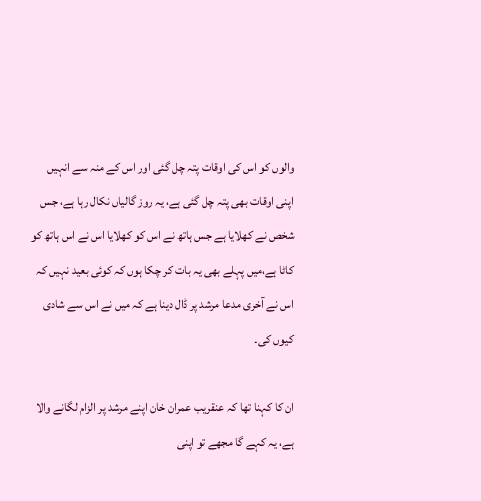والوں کو اس کی اوقات پتہ چل گئی اور اس کے منہ سے انہیں اپنی اوقات بھی پتہ چل گئی ہے، یہ روز گالیاں نکال رہا ہے، جس شخص نے کھلایا ہے جس ہاتھ نے اس کو کھلایا اس نے اس ہاتھ کو کاٹا ہے،میں پہلے بھی یہ بات کر چکا ہوں کہ کوئی بعید نہیں کہ اس نے آخری مدعا مرشد پر ڈال دینا ہے کہ میں نے اس سے شادی کیوں کی۔

ان کا کہنا تھا کہ عنقریب عمران خان اپنے مرشد پر الزام لگانے والا ہے، یہ کہے گا مجھے تو اپنی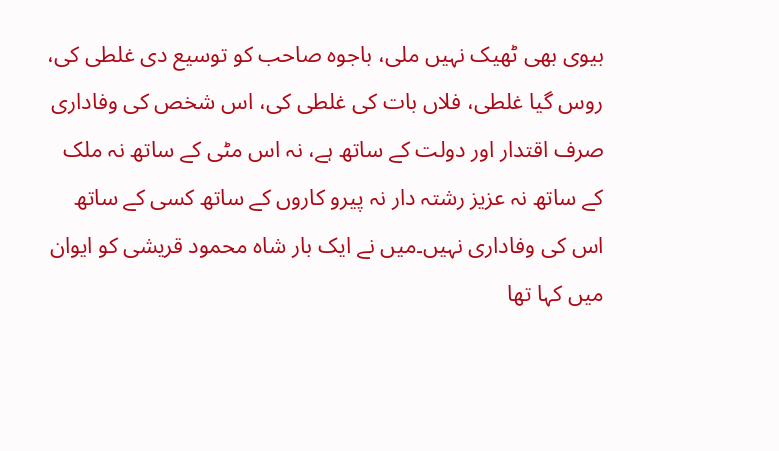بیوی بھی ٹھیک نہیں ملی، باجوہ صاحب کو توسیع دی غلطی کی، روس گیا غلطی، فلاں بات کی غلطی کی، اس شخص کی وفاداری صرف اقتدار اور دولت کے ساتھ ہے، نہ اس مٹی کے ساتھ نہ ملک کے ساتھ نہ عزیز رشتہ دار نہ پیرو کاروں کے ساتھ کسی کے ساتھ اس کی وفاداری نہیں۔میں نے ایک بار شاہ محمود قریشی کو ایوان میں کہا تھا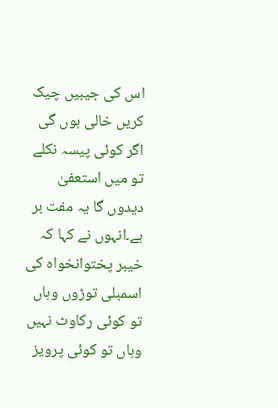اس کی جیبیں چیک کریں خالی ہوں گی اگر کوئی پیسہ نکلے تو میں استعفیٰ دیدوں گا یہ مفت بر ہے۔انہوں نے کہا کہ خیبر پختوانخواہ کی اسمبلی توڑوں وہاں تو کوئی رکاوٹ نہیں وہاں تو کوئی پرویز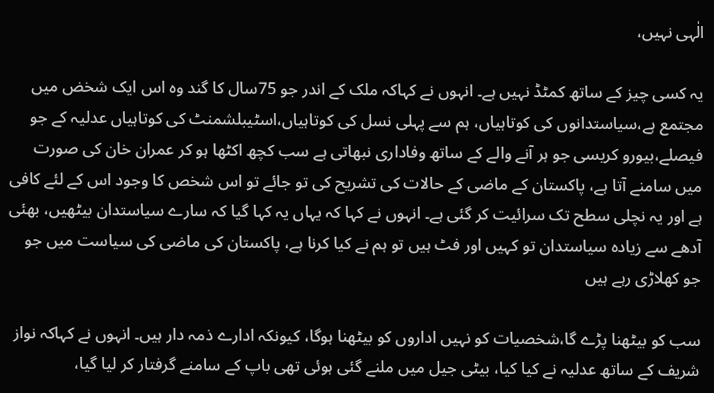الٰہی نہیں،

یہ کسی چیز کے ساتھ کمٹڈ نہیں ہے۔ انہوں نے کہاکہ ملک کے اندر جو 75سال کا گند وہ اس ایک شخض میں مجتمع ہے،سیاستدانوں کی کوتاہیاں، ہم سے پہلی نسل کی کوتاہیاں،اسٹیبلشمنٹ کی کوتاہیاں عدلیہ کے جو فیصلے،بیورو کریسی جو ہر آنے والے کے ساتھ وفاداری نبھاتی ہے سب کچھ اکٹھا ہو کر عمران خان کی صورت میں سامنے آتا ہے، پاکستان کے ماضی کے حالات کی تشریح کی تو جائے تو اس شخص کا وجود اس کے لئے کافی ہے اور یہ نچلی سطح تک سرائیت کر گئی ہے۔ انہوں نے کہا کہ یہاں یہ کہا گیا کہ سارے سیاستدان بیٹھیں، بھئی آدھے سے زیادہ سیاستدان تو کہیں اور فٹ ہیں تو ہم نے کیا کرنا ہے، پاکستان کی ماضی کی سیاست میں جو جو کھلاڑی رہے ہیں

سب کو بیٹھنا پڑے گا،شخصیات کو نہیں اداروں کو بیٹھنا ہوگا، کیونکہ ادارے ذمہ دار ہیں۔ انہوں نے کہاکہ نواز شریف کے ساتھ عدلیہ نے کیا کیا، بیٹی جیل میں ملنے گئی ہوئی تھی باپ کے سامنے گرفتار کر لیا گیا،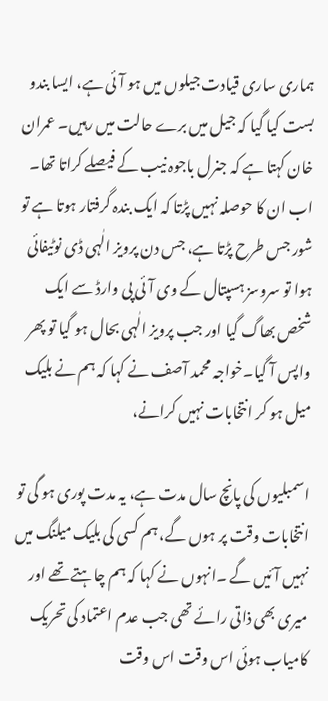ہماری ساری قیادت جیلوں میں ہو آئی ہے، ایسا بندو بست کیا گیا کہ جیل میں برے حالت میں رہیں۔ عمران خان کہتا ہے کہ جنرل باجوہ نیب کے فیصلے کراتا تھا۔ اب ان کا حوصلہ نہیں پڑتا کہ ایک بندہ گرفتار ہوتا ہے تو شور جس طرح پڑتا ہے، جس دن پرویز الٰہی ڈی نوٹیفائی ہوا تو سروسز ہسپتال کے وی آئی پی وارڈ سے ایک شخص بھاگ گیا اور جب پرویز الٰہی بحال ہو گیا تو پھر واپس آ گیا۔خواجہ محمد آصف نے کہا کہ ہم نے بلیک میل ہو کر انتخابات نہیں کرانے،

اسمبلیوں کی پانچ سال مدت ہے، یہ مدت پوری ہو گی تو انتخابات وقت پر ہوں گے، ہم کسی کی بلیک میلنگ میں نہیں آئیں گے ۔انہوں نے کہا کہ ہم چاہتے تھے اور میری بھی ذاتی رائے تھی جب عدم اعتماد کی تحریک کامیاب ہوئی اس وقت اس وقت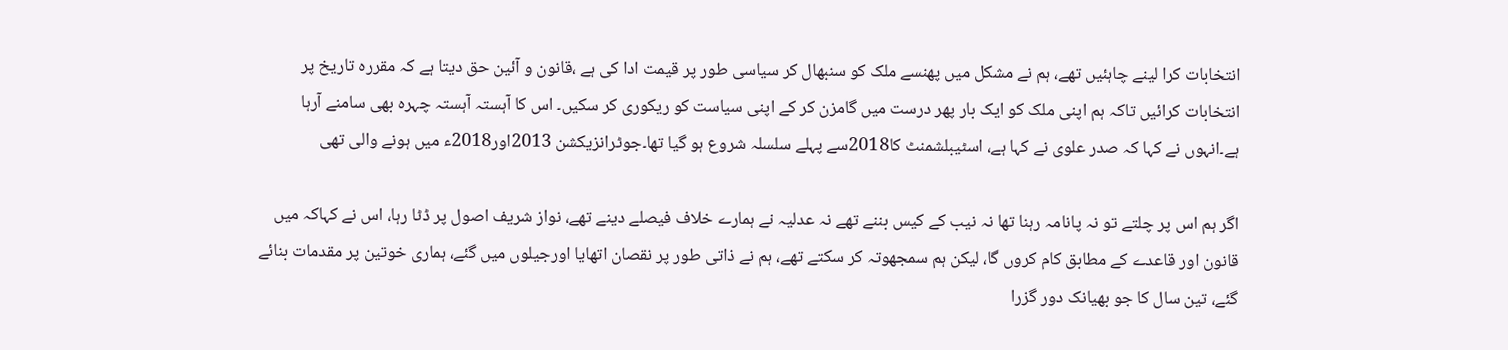انتخابات کرا لینے چاہئیں تھے، ہم نے مشکل میں پھنسے ملک کو سنبھال کر سیاسی طور پر قیمت ادا کی ہے ،قانون و آئین حق دیتا ہے کہ مقررہ تاریخ پر انتخابات کرائیں تاکہ ہم اپنی ملک کو ایک بار پھر درست میں گامزن کر کے اپنی سیاست کو ریکوری کر سکیں۔ اس کا آہستہ آہستہ چہرہ بھی سامنے آرہا ہے۔انہوں نے کہا کہ صدر علوی نے کہا ہے، اسٹیبلشمنٹ کا2018سے پہلے سلسلہ شروع ہو گیا تھا۔جوٹرانزیکشن 2013اور2018ء میں ہونے والی تھی

اگر ہم اس پر چلتے تو نہ پانامہ رہنا تھا نہ نیب کے کیس بننے تھے نہ عدلیہ نے ہمارے خلاف فیصلے دینے تھے، نواز شریف اصول پر ڈٹا رہا، اس نے کہاکہ میں قانون اور قاعدے کے مطابق کام کروں گا، لیکن ہم سمجھوتہ کر سکتے تھے، ہم نے ذاتی طور پر نقصان اتھایا اورجیلوں میں گئے، ہماری خوتین پر مقدمات بنائے گئے، تین سال کا جو بھیانک دور گزرا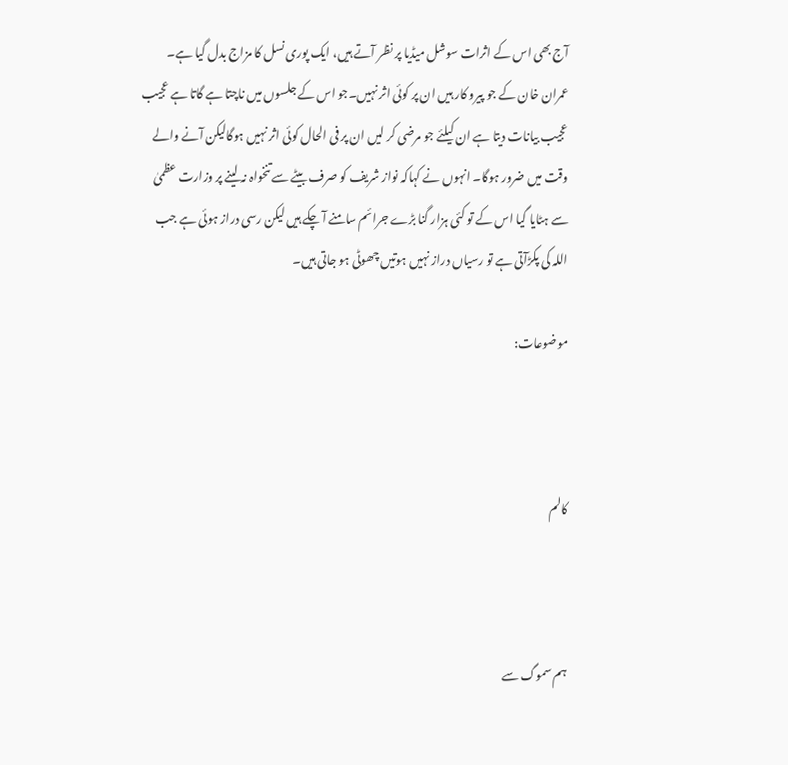آج بھی اس کے اثرات سوشل میڈیا پر نظر آتے ہیں، ایک پوری نسل کا مزاج بدل گیا ہے۔ عمران خان کے جو پیرو کار ہیں ان پر کوئی اثر نہیں۔جو اس کے جلسوں میں ناچتا ہے گاتا ہے عجیب عجیب بیانات دیتا ہے ان کیلئے جو مرضی کر لیں ان پر فی الحال کوئی اثر نہیں ہوگالیکن آنے والے وقت میں ضرور ہوگا۔ انہوں نے کہاکہ نواز شریف کو صرف بیٹے سے تنخواہ نہ لینے پر وزارت عظمیٰ سے ہٹایا گیا اس کے تو کئی ہزار گنا بڑے جرائم سامنے آ چکے ہیں لیکن رسی دراز ہوئی ہے جب اللہ کی پکڑآتی ہے تو رسیاں دراز نہیں ہوتیں چھوٹی ہو جاتی ہیں۔

موضوعات:



کالم



ہم سموگ سے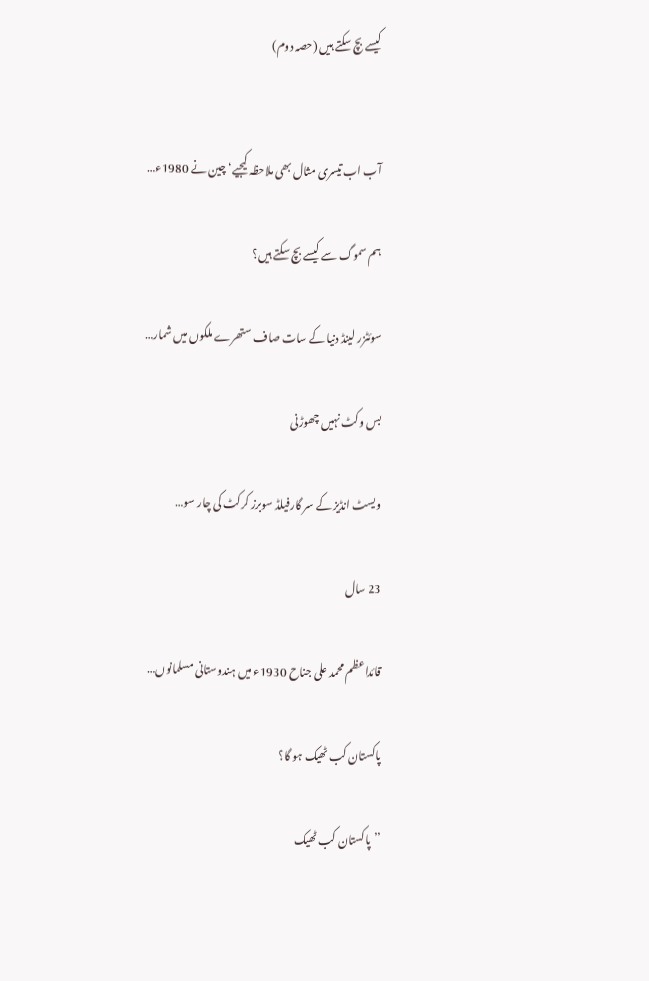کیسے بچ سکتے ہیں (حصہ دوم)


آب اب تیسری مثال بھی ملاحظہ کیجیے‘ چین نے 1980ء…

ہم سموگ سے کیسے بچ سکتے ہیں؟

سوئٹزر لینڈ دنیا کے سات صاف ستھرے ملکوں میں شمار…

بس وکٹ نہیں چھوڑنی

ویسٹ انڈیز کے سر گارفیلڈ سوبرز کرکٹ کی چار سو…

23 سال

قائداعظم محمد علی جناح 1930ء میں ہندوستانی مسلمانوں…

پاکستان کب ٹھیک ہو گا؟

’’پاکستان کب ٹھیک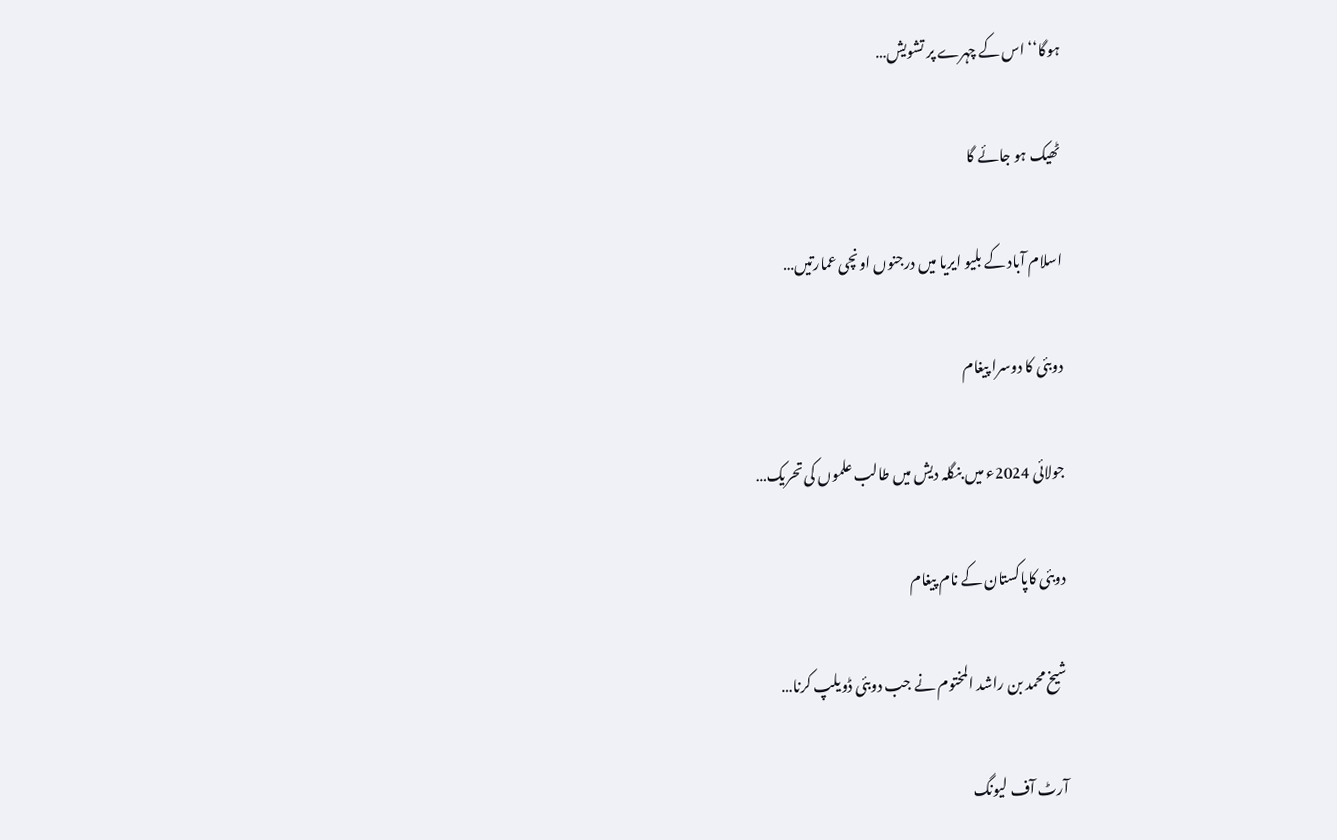ہوگا‘‘ اس کے چہرے پر تشویش…

ٹھیک ہو جائے گا

اسلام آباد کے بلیو ایریا میں درجنوں اونچی عمارتیں…

دوبئی کا دوسرا پیغام

جولائی 2024ء میں بنگلہ دیش میں طالب علموں کی تحریک…

دوبئی کاپاکستان کے نام پیغام

شیخ محمد بن راشد المختوم نے جب دوبئی ڈویلپ کرنا…

آرٹ آف لیونگ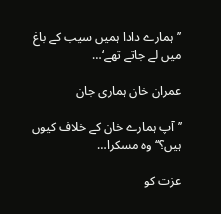’’ہمارے دادا ہمیں سیب کے باغ میں لے جاتے تھے‘…

عمران خان ہماری جان

’’آپ ہمارے خان کے خلاف کیوں ہیں؟‘‘ وہ مسکرا…

عزت کو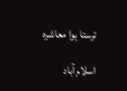ترستا ہوا معاشرہ

اسلام آباد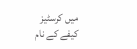میں کرسٹیز کیفے کے نام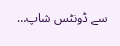سے ڈونٹس شاپ…